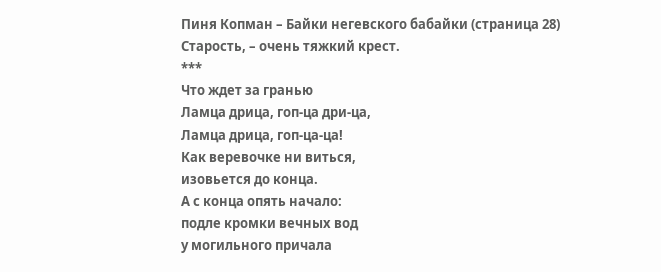Пиня Копман – Байки негевского бабайки (страница 28)
Старость, – очень тяжкий крест.
***
Что ждет за гранью
Ламца дрица, гоп-ца дри-ца,
Ламца дрица, гоп-ца-ца!
Как веревочке ни виться,
изовьется до конца.
А с конца опять начало:
подле кромки вечных вод
у могильного причала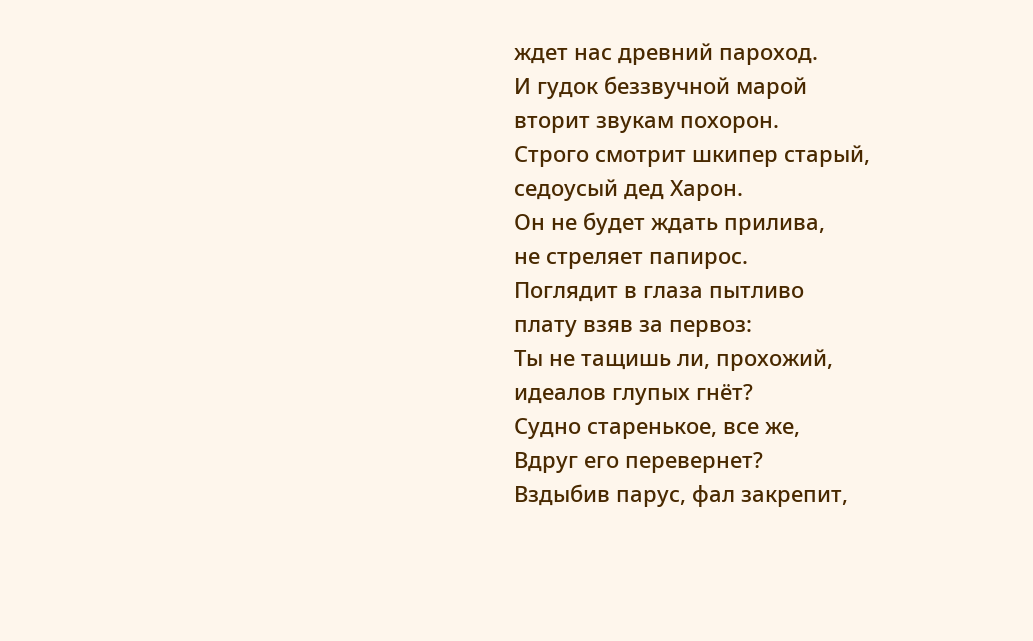ждет нас древний пароход.
И гудок беззвучной марой
вторит звукам похорон.
Строго смотрит шкипер старый,
седоусый дед Харон.
Он не будет ждать прилива,
не стреляет папирос.
Поглядит в глаза пытливо
плату взяв за первоз:
Ты не тащишь ли, прохожий,
идеалов глупых гнёт?
Судно старенькое, все же,
Вдруг его перевернет?
Вздыбив парус, фал закрепит,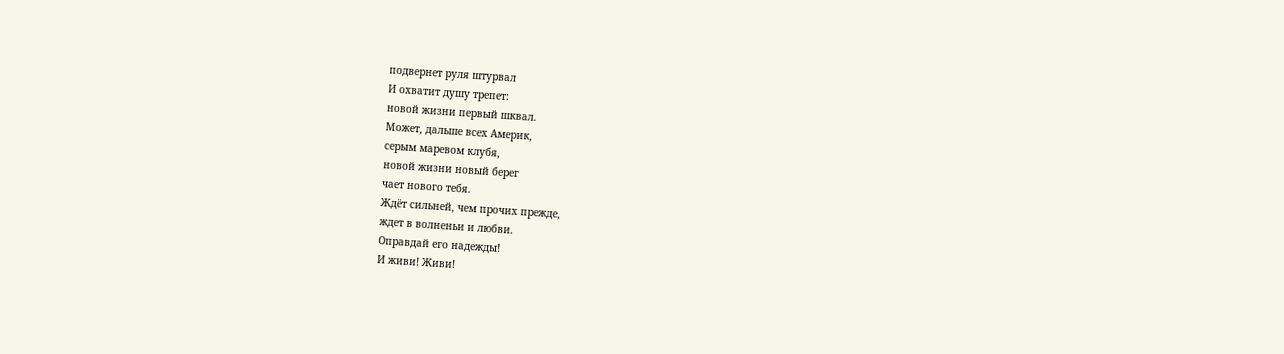подвернет руля штурвал
И охватит душу трепет:
новой жизни первый шквал.
Может, дальше всех Америк,
серым маревом клубя,
новой жизни новый берег
чает нового тебя.
Ждёт сильней, чем прочих прежде,
ждет в волненьи и любви.
Оправдай его надежды!
И живи! Живи!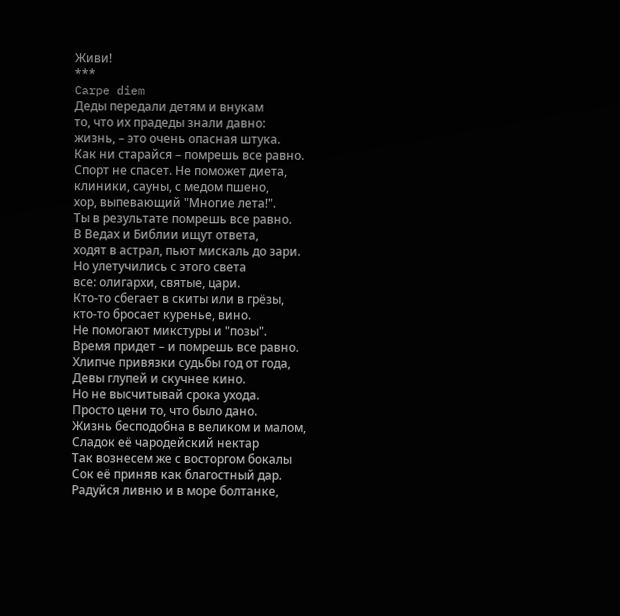Живи!
***
Carpe diem
Деды передали детям и внукам
то, что их прадеды знали давно:
жизнь, – это очень опасная штука.
Как ни старайся – помрешь все равно.
Спорт не спасет. Не поможет диета,
клиники, сауны, с медом пшено,
хор, выпевающий "Многие лета!".
Ты в результате помрешь все равно.
В Ведах и Библии ищут ответа,
ходят в астрал, пьют мискаль до зари.
Но улетучились с этого света
все: олигархи, святые, цари.
Кто-то сбегает в скиты или в грёзы,
кто-то бросает куренье, вино.
Не помогают микстуры и "позы".
Время придет – и помрешь все равно.
Хлипче привязки судьбы год от года,
Девы глупей и скучнее кино.
Но не высчитывай срока ухода.
Просто цени то, что было дано.
Жизнь бесподобна в великом и малом,
Сладок её чародейский нектар
Так вознесем же с восторгом бокалы
Сок её приняв как благостный дар.
Радуйся ливню и в море болтанке,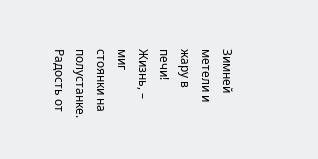Зимней метели и жару в печи!
Жизнь, – миг стоянки на полустанке.
Радость от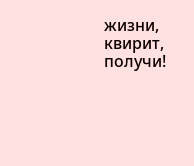жизни, квирит, получи!